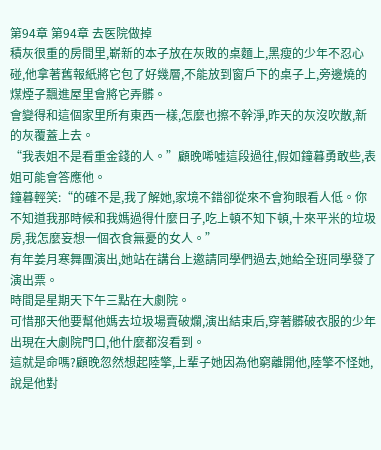第94章 第94章 去医院做掉
積灰很重的房間里,嶄新的本子放在灰敗的桌麵上,黑瘦的少年不忍心碰,他拿著舊報紙將它包了好幾層,不能放到窗戶下的桌子上,旁邊燒的煤煙子飄進屋里會將它弄髒。
會變得和這個家里所有東西一樣,怎麼也擦不幹淨,昨天的灰沒吹散,新的灰覆蓋上去。
“我表姐不是看重金錢的人。”顧晚唏噓這段過往,假如鐘暮勇敢些,表姐可能會答應他。
鐘暮輕笑:“的確不是,我了解她,家境不錯卻從來不會狗眼看人低。你不知道我那時候和我媽過得什麼日子,吃上頓不知下頓,十來平米的垃圾房,我怎麼妄想一個衣食無憂的女人。”
有年姜月寒舞團演出,她站在講台上邀請同學們過去,她給全班同學發了演出票。
時間是星期天下午三點在大劇院。
可惜那天他要幫他媽去垃圾場賣破爛,演出結束后,穿著髒破衣服的少年出現在大劇院門口,他什麼都沒看到。
這就是命嗎?顧晚忽然想起陸擎,上輩子她因為他窮離開他,陸擎不怪她,說是他對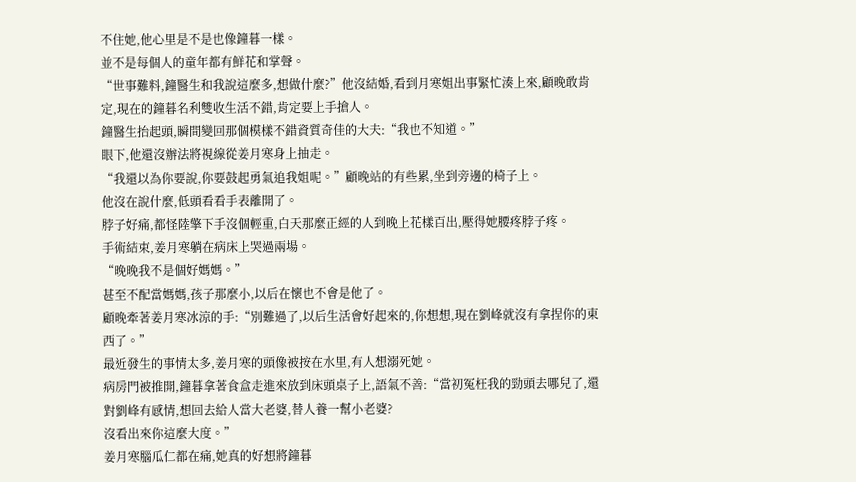不住她,他心里是不是也像鐘暮一樣。
並不是每個人的童年都有鮮花和掌聲。
“世事難料,鐘醫生和我說這麼多,想做什麼?”他沒結婚,看到月寒姐出事緊忙湊上來,顧晚敢肯定,現在的鐘暮名利雙收生活不錯,肯定要上手搶人。
鐘醫生抬起頭,瞬間變回那個模樣不錯資質奇佳的大夫:“我也不知道。”
眼下,他還沒辦法將視線從姜月寒身上抽走。
“我還以為你要說,你要鼓起勇氣追我姐呢。”顧晚站的有些累,坐到旁邊的椅子上。
他沒在說什麼,低頭看看手表離開了。
脖子好痛,都怪陸擎下手沒個輕重,白天那麼正經的人到晚上花樣百出,壓得她腰疼脖子疼。
手術結束,姜月寒躺在病床上哭過兩場。
“晚晚我不是個好媽媽。”
甚至不配當媽媽,孩子那麼小,以后在懷也不會是他了。
顧晚牽著姜月寒冰涼的手:“別難過了,以后生活會好起來的,你想想,現在劉峰就沒有拿捏你的東西了。”
最近發生的事情太多,姜月寒的頭像被按在水里,有人想溺死她。
病房門被推開,鐘暮拿著食盒走進來放到床頭桌子上,語氣不善:“當初冤枉我的勁頭去哪兒了,還對劉峰有感情,想回去給人當大老婆,替人養一幫小老婆?
沒看出來你這麼大度。”
姜月寒腦瓜仁都在痛,她真的好想將鐘暮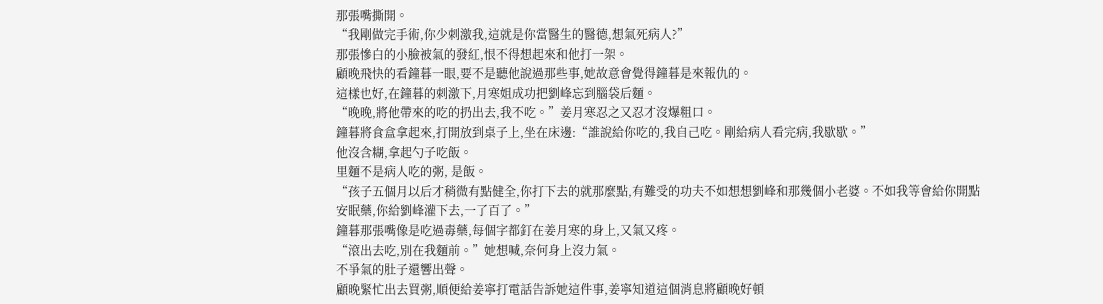那張嘴撕開。
“我剛做完手術,你少刺激我,這就是你當醫生的醫德,想氣死病人?”
那張慘白的小臉被氣的發紅,恨不得想起來和他打一架。
顧晚飛快的看鐘暮一眼,要不是聽他說過那些事,她故意會覺得鐘暮是來報仇的。
這樣也好,在鐘暮的刺激下,月寒姐成功把劉峰忘到腦袋后麵。
“晚晚,將他帶來的吃的扔出去,我不吃。”姜月寒忍之又忍才沒爆粗口。
鐘暮將食盒拿起來,打開放到桌子上,坐在床邊:“誰說給你吃的,我自己吃。剛給病人看完病,我歇歇。”
他沒含糊,拿起勺子吃飯。
里麵不是病人吃的粥, 是飯。
“孩子五個月以后才稍微有點健全,你打下去的就那麼點,有難受的功夫不如想想劉峰和那幾個小老婆。不如我等會給你開點安眠藥,你給劉峰灌下去,一了百了。”
鐘暮那張嘴像是吃過毒藥,每個字都釘在姜月寒的身上,又氣又疼。
“滾出去吃,別在我麵前。”她想喊,奈何身上沒力氣。
不爭氣的肚子還響出聲。
顧晚緊忙出去買粥,順便給姜寧打電話告訴她這件事,姜寧知道這個消息將顧晚好頓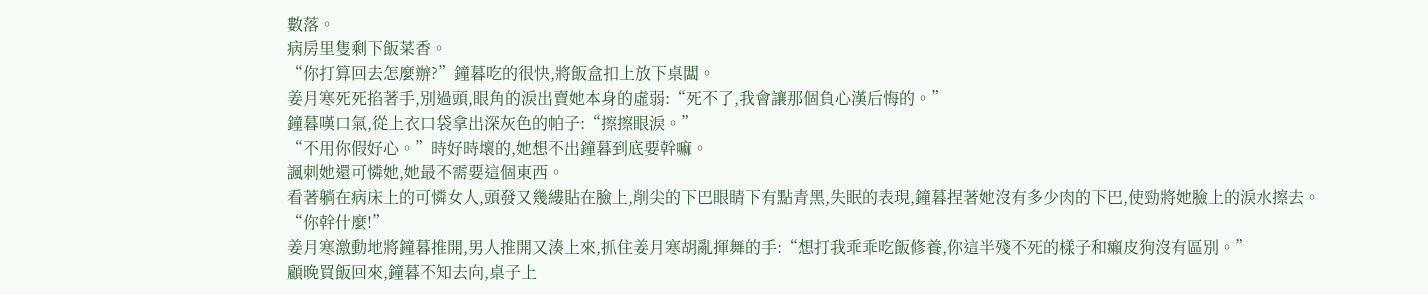數落。
病房里隻剩下飯菜香。
“你打算回去怎麼辦?”鐘暮吃的很快,將飯盒扣上放下桌闆。
姜月寒死死掐著手,別過頭,眼角的淚出賣她本身的虛弱:“死不了,我會讓那個負心漢后悔的。”
鐘暮嘆口氣,從上衣口袋拿出深灰色的帕子:“擦擦眼淚。”
“不用你假好心。”時好時壞的,她想不出鐘暮到底要幹嘛。
諷刺她還可憐她,她最不需要這個東西。
看著躺在病床上的可憐女人,頭發又幾縷貼在臉上,削尖的下巴眼睛下有點青黑,失眠的表現,鐘暮捏著她沒有多少肉的下巴,使勁將她臉上的淚水擦去。
“你幹什麼!”
姜月寒激動地將鐘暮推開,男人推開又湊上來,抓住姜月寒胡亂揮舞的手:“想打我乖乖吃飯修養,你這半殘不死的樣子和癩皮狗沒有區別。”
顧晚買飯回來,鐘暮不知去向,桌子上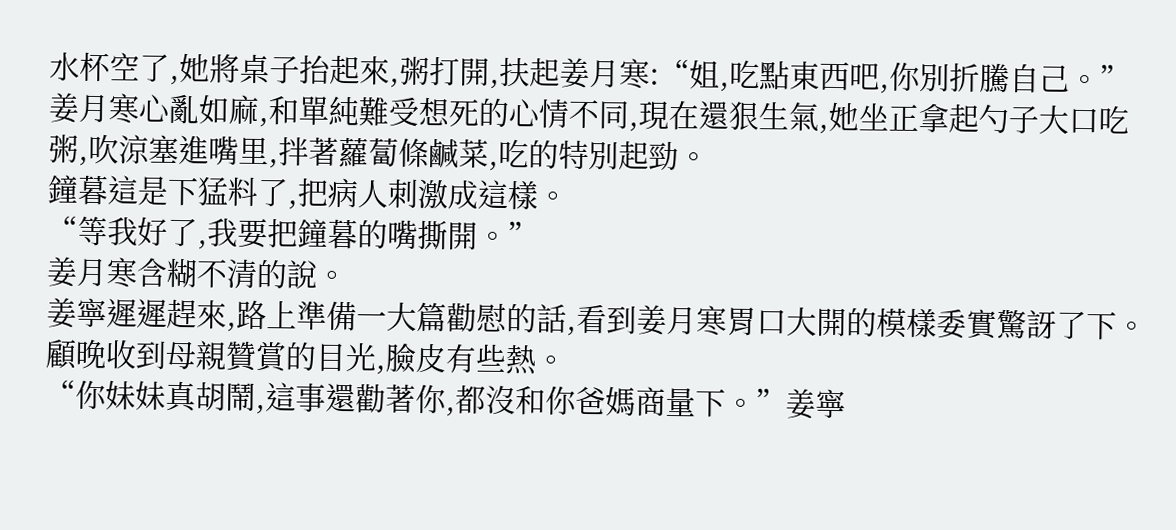水杯空了,她將桌子抬起來,粥打開,扶起姜月寒:“姐,吃點東西吧,你別折騰自己。”
姜月寒心亂如麻,和單純難受想死的心情不同,現在還狠生氣,她坐正拿起勺子大口吃粥,吹涼塞進嘴里,拌著蘿蔔條鹹菜,吃的特別起勁。
鐘暮這是下猛料了,把病人刺激成這樣。
“等我好了,我要把鐘暮的嘴撕開。”
姜月寒含糊不清的說。
姜寧遲遲趕來,路上準備一大篇勸慰的話,看到姜月寒胃口大開的模樣委實驚訝了下。
顧晚收到母親贊賞的目光,臉皮有些熱。
“你妹妹真胡鬧,這事還勸著你,都沒和你爸媽商量下。”姜寧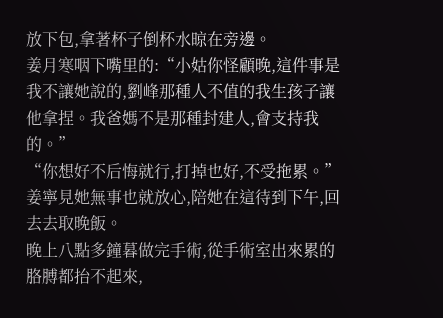放下包,拿著杯子倒杯水晾在旁邊。
姜月寒咽下嘴里的:“小姑你怪顧晚,這件事是我不讓她說的,劉峰那種人不值的我生孩子讓他拿捏。我爸媽不是那種封建人,會支持我的。”
“你想好不后悔就行,打掉也好,不受拖累。”
姜寧見她無事也就放心,陪她在這待到下午,回去去取晚飯。
晚上八點多鐘暮做完手術,從手術室出來累的胳膊都抬不起來,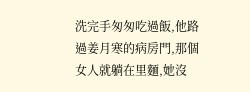洗完手匆匆吃過飯,他路過姜月寒的病房門,那個女人就躺在里麵,她沒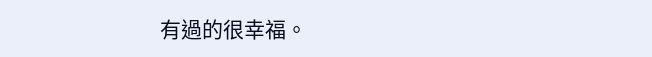有過的很幸福。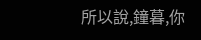所以說,鐘暮,你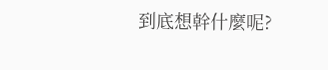到底想幹什麼呢?